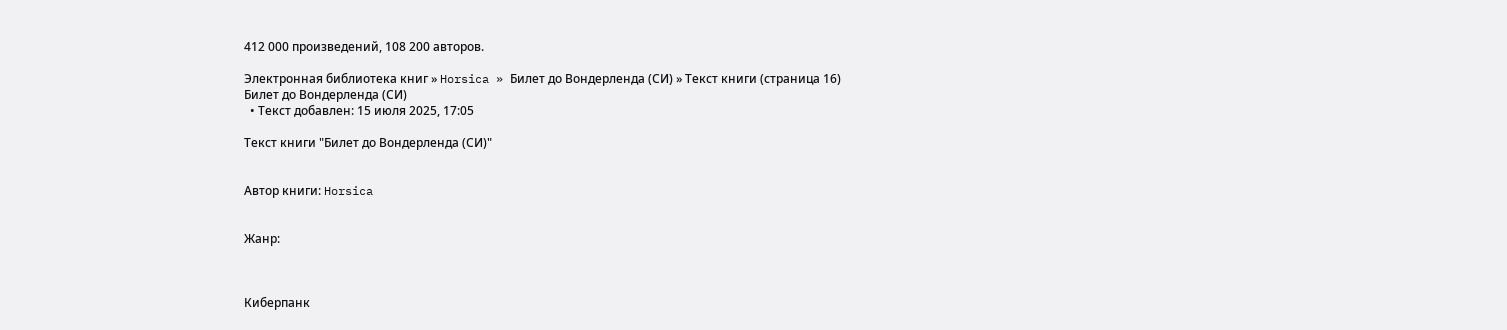412 000 произведений, 108 200 авторов.

Электронная библиотека книг » Horsica » Билет до Вондерленда (СИ) » Текст книги (страница 16)
Билет до Вондерленда (СИ)
  • Текст добавлен: 15 июля 2025, 17:05

Текст книги "Билет до Вондерленда (СИ)"


Автор книги: Horsica


Жанр:



Киберпанк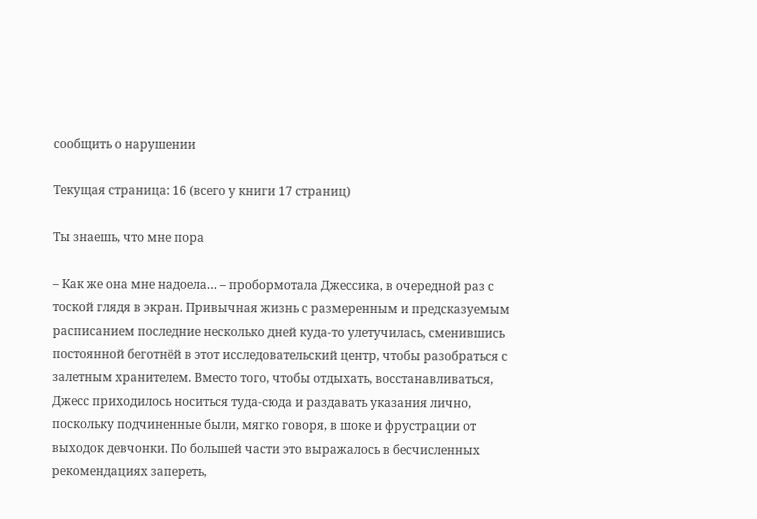сообщить о нарушении

Текущая страница: 16 (всего у книги 17 страниц)

Ты знаешь, что мне пора

– Как же она мне надоела… – пробормотала Джессика, в очередной раз с тоской глядя в экран. Привычная жизнь с размеренным и предсказуемым расписанием последние несколько дней куда-то улетучилась, сменившись постоянной беготнёй в этот исследовательский центр, чтобы разобраться с залетным хранителем. Вместо того, чтобы отдыхать, восстанавливаться, Джесс приходилось носиться туда-сюда и раздавать указания лично, поскольку подчиненные были, мягко говоря, в шоке и фрустрации от выходок девчонки. По большей части это выражалось в бесчисленных рекомендациях запереть,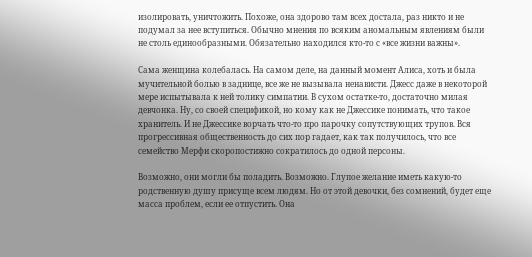изолировать, уничтожить. Похоже, она здорово там всех достала, раз никто и не подумал за нее вступиться. Обычно мнения по всяким аномальным явлениям были не столь единообразными. Обязательно находился кто-то с «все жизни важны».

Сама женщина колебалась. На самом деле, на данный момент Алиса, хоть и была мучительной болью в заднице, все же не вызывала ненависти. Джесс даже в некоторой мере испытывала к ней толику симпатии. В сухом остатке-то, достаточно милая девчонка. Ну, со своей спецификой, но кому как не Джессике понимать, что такое хранитель. И не Джессике ворчать что-то про парочку сопутствующих трупов. Вся прогрессивная общественность до сих пор гадает, как так получилось, что все семейство Мерфи скоропостижно сократилось до одной персоны.

Возможно, они могли бы поладить. Возможно. Глупое желание иметь какую-то родственную душу присуще всем людям. Но от этой девочки, без сомнений, будет еще масса проблем, если ее отпустить. Она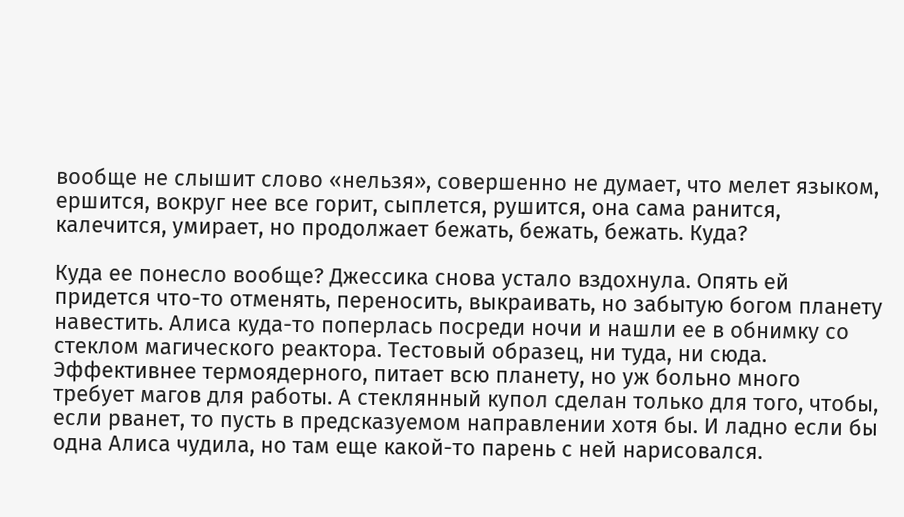вообще не слышит слово «нельзя», совершенно не думает, что мелет языком, ершится, вокруг нее все горит, сыплется, рушится, она сама ранится, калечится, умирает, но продолжает бежать, бежать, бежать. Куда?

Куда ее понесло вообще? Джессика снова устало вздохнула. Опять ей придется что-то отменять, переносить, выкраивать, но забытую богом планету навестить. Алиса куда-то поперлась посреди ночи и нашли ее в обнимку со стеклом магического реактора. Тестовый образец, ни туда, ни сюда. Эффективнее термоядерного, питает всю планету, но уж больно много требует магов для работы. А стеклянный купол сделан только для того, чтобы, если рванет, то пусть в предсказуемом направлении хотя бы. И ладно если бы одна Алиса чудила, но там еще какой-то парень с ней нарисовался.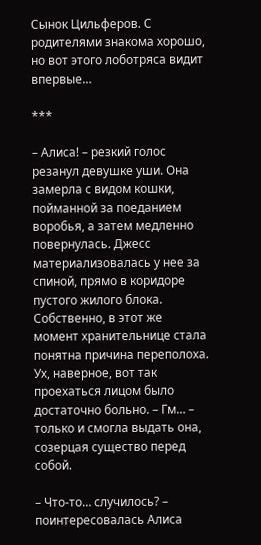Сынок Цильферов. С родителями знакома хорошо, но вот этого лоботряса видит впервые…

***

– Алиса! – резкий голос резанул девушке уши. Она замерла с видом кошки, пойманной за поеданием воробья, а затем медленно повернулась. Джесс материализовалась у нее за спиной, прямо в коридоре пустого жилого блока. Собственно, в этот же момент хранительнице стала понятна причина переполоха. Ух, наверное, вот так проехаться лицом было достаточно больно. – Гм… – только и смогла выдать она, созерцая существо перед собой.

– Что-то… случилось? – поинтересовалась Алиса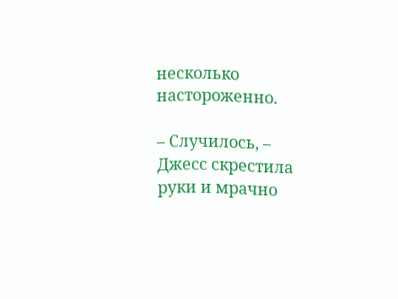несколько настороженно.

– Случилось, – Джесс скрестила руки и мрачно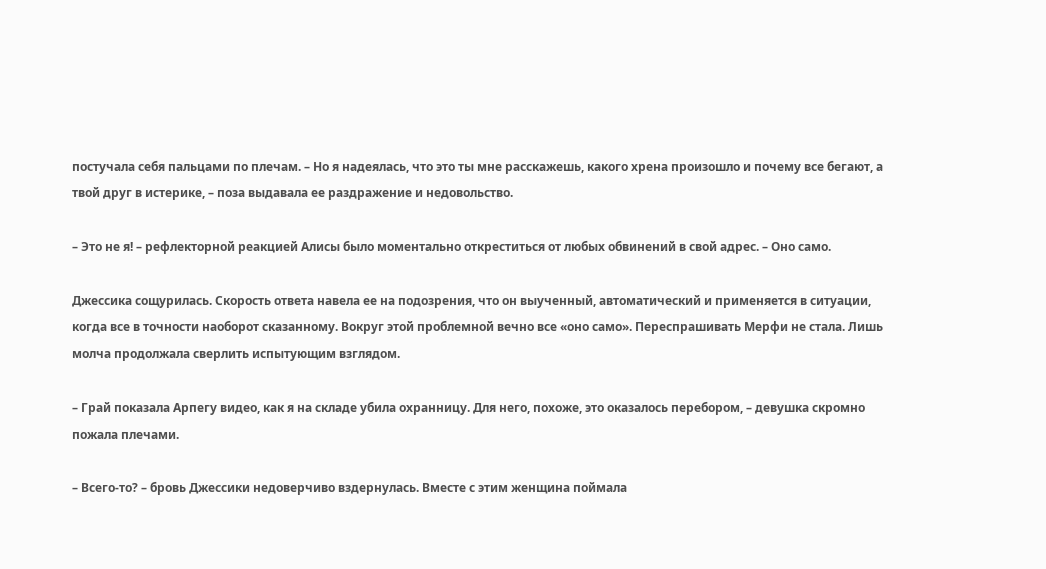постучала себя пальцами по плечам. – Но я надеялась, что это ты мне расскажешь, какого хрена произошло и почему все бегают, а твой друг в истерике, – поза выдавала ее раздражение и недовольство.

– Это не я! – рефлекторной реакцией Алисы было моментально откреститься от любых обвинений в свой адрес. – Оно само.

Джессика сощурилась. Скорость ответа навела ее на подозрения, что он выученный, автоматический и применяется в ситуации, когда все в точности наоборот сказанному. Вокруг этой проблемной вечно все «оно само». Переспрашивать Мерфи не стала. Лишь молча продолжала сверлить испытующим взглядом.

– Грай показала Арпегу видео, как я на складе убила охранницу. Для него, похоже, это оказалось перебором, – девушка скромно пожала плечами.

– Всего-то? – бровь Джессики недоверчиво вздернулась. Вместе с этим женщина поймала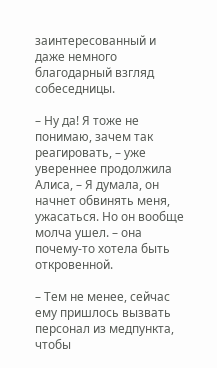заинтересованный и даже немного благодарный взгляд собеседницы.

– Ну да! Я тоже не понимаю, зачем так реагировать, – уже увереннее продолжила Алиса, – Я думала, он начнет обвинять меня, ужасаться. Но он вообще молча ушел. – она почему-то хотела быть откровенной.

– Тем не менее, сейчас ему пришлось вызвать персонал из медпункта, чтобы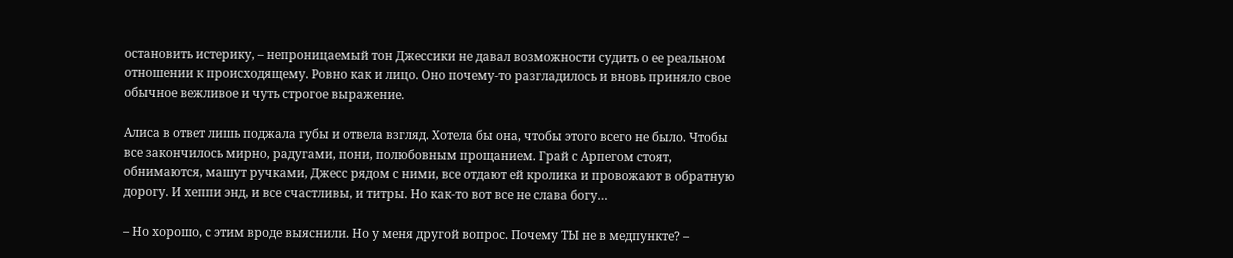остановить истерику, – непроницаемый тон Джессики не давал возможности судить о ее реальном отношении к происходящему. Ровно как и лицо. Оно почему-то разгладилось и вновь приняло свое обычное вежливое и чуть строгое выражение.

Алиса в ответ лишь поджала губы и отвела взгляд. Хотела бы она, чтобы этого всего не было. Чтобы все закончилось мирно, радугами, пони, полюбовным прощанием. Грай с Арпегом стоят, обнимаются, машут ручками, Джесс рядом с ними, все отдают ей кролика и провожают в обратную дорогу. И хеппи энд, и все счастливы, и титры. Но как-то вот все не слава богу…

– Но хорошо, с этим вроде выяснили. Но у меня другой вопрос. Почему ТЫ не в медпункте? –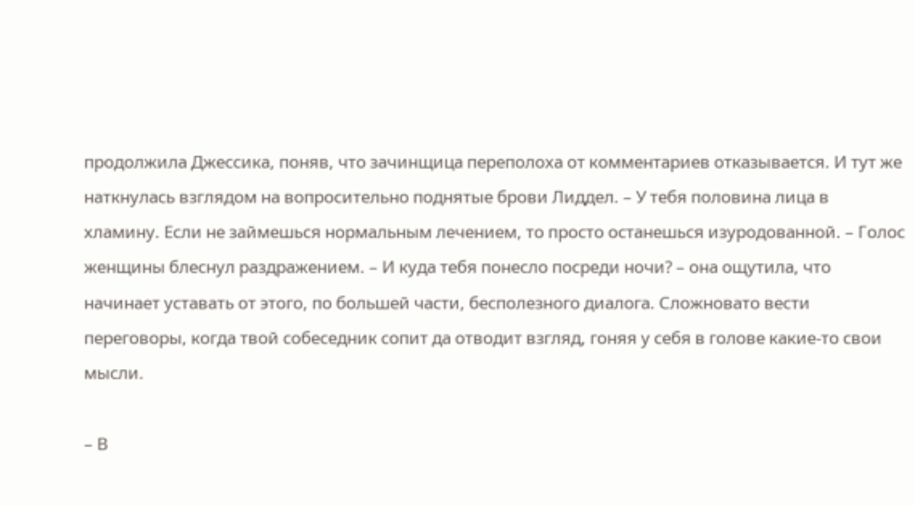продолжила Джессика, поняв, что зачинщица переполоха от комментариев отказывается. И тут же наткнулась взглядом на вопросительно поднятые брови Лиддел. – У тебя половина лица в хламину. Если не займешься нормальным лечением, то просто останешься изуродованной. – Голос женщины блеснул раздражением. – И куда тебя понесло посреди ночи? – она ощутила, что начинает уставать от этого, по большей части, бесполезного диалога. Сложновато вести переговоры, когда твой собеседник сопит да отводит взгляд, гоняя у себя в голове какие-то свои мысли.

– В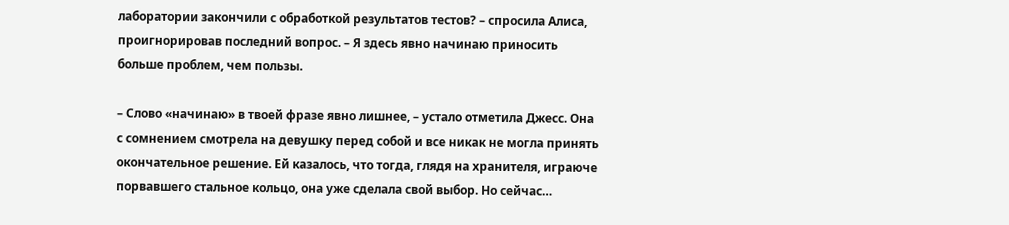лаборатории закончили с обработкой результатов тестов? – спросила Алиса, проигнорировав последний вопрос. – Я здесь явно начинаю приносить больше проблем, чем пользы.

– Слово «начинаю» в твоей фразе явно лишнее, – устало отметила Джесс. Она с сомнением смотрела на девушку перед собой и все никак не могла принять окончательное решение. Ей казалось, что тогда, глядя на хранителя, играюче порвавшего стальное кольцо, она уже сделала свой выбор. Но сейчас…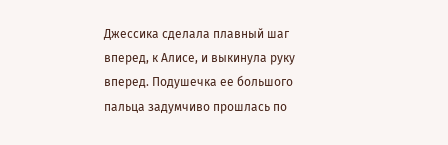Джессика сделала плавный шаг вперед, к Алисе, и выкинула руку вперед. Подушечка ее большого пальца задумчиво прошлась по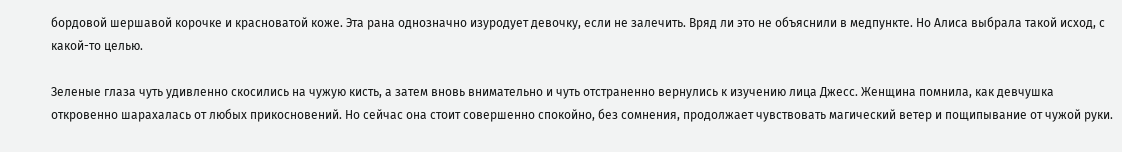бордовой шершавой корочке и красноватой коже. Эта рана однозначно изуродует девочку, если не залечить. Вряд ли это не объяснили в медпункте. Но Алиса выбрала такой исход, с какой-то целью.

Зеленые глаза чуть удивленно скосились на чужую кисть, а затем вновь внимательно и чуть отстраненно вернулись к изучению лица Джесс. Женщина помнила, как девчушка откровенно шарахалась от любых прикосновений. Но сейчас она стоит совершенно спокойно, без сомнения, продолжает чувствовать магический ветер и пощипывание от чужой руки.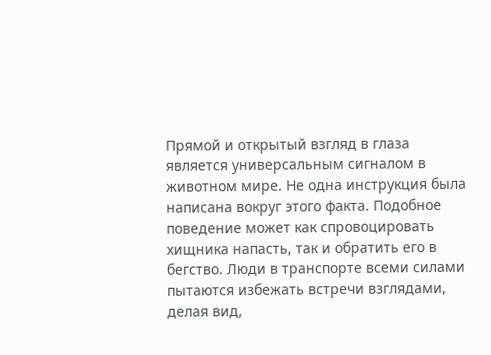Прямой и открытый взгляд в глаза является универсальным сигналом в животном мире. Не одна инструкция была написана вокруг этого факта. Подобное поведение может как спровоцировать хищника напасть, так и обратить его в бегство. Люди в транспорте всеми силами пытаются избежать встречи взглядами, делая вид,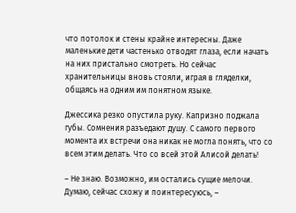что потолок и стены крайне интересны. Даже маленькие дети частенько отводят глаза, если начать на них пристально смотреть. Но сейчас хранительницы вновь стояли, играя в гляделки, общаясь на одним им понятном языке.

Джессика резко опустила руку. Капризно поджала губы. Сомнения разъедают душу. С самого первого момента их встречи она никак не могла понять, что со всем этим делать. Что со всей этой Алисой делать!

– Не знаю. Возможно, им остались сущие мелочи. Думаю, сейчас схожу и поинтересуюсь, –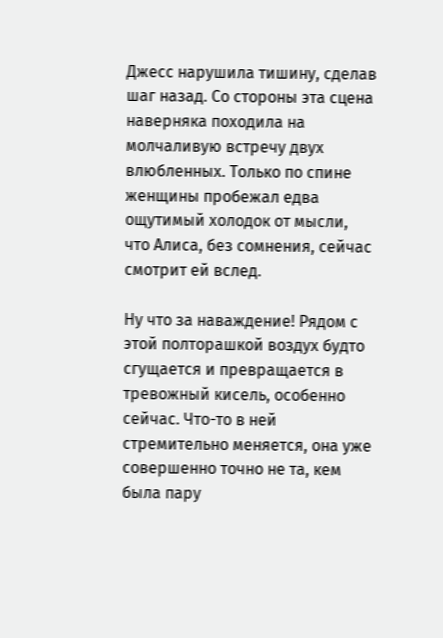Джесс нарушила тишину, сделав шаг назад. Со стороны эта сцена наверняка походила на молчаливую встречу двух влюбленных. Только по спине женщины пробежал едва ощутимый холодок от мысли, что Алиса, без сомнения, сейчас смотрит ей вслед.

Ну что за наваждение! Рядом с этой полторашкой воздух будто сгущается и превращается в тревожный кисель, особенно сейчас. Что-то в ней стремительно меняется, она уже совершенно точно не та, кем была пару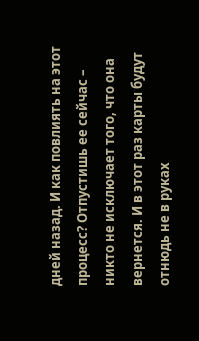дней назад. И как повлиять на этот процесс? Отпустишь ее сейчас – никто не исключает того, что она вернется. И в этот раз карты будут отнюдь не в руках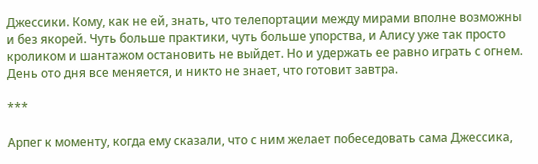Джессики. Кому, как не ей, знать, что телепортации между мирами вполне возможны и без якорей. Чуть больше практики, чуть больше упорства, и Алису уже так просто кроликом и шантажом остановить не выйдет. Но и удержать ее равно играть с огнем. День ото дня все меняется, и никто не знает, что готовит завтра.

***

Арпег к моменту, когда ему сказали, что с ним желает побеседовать сама Джессика,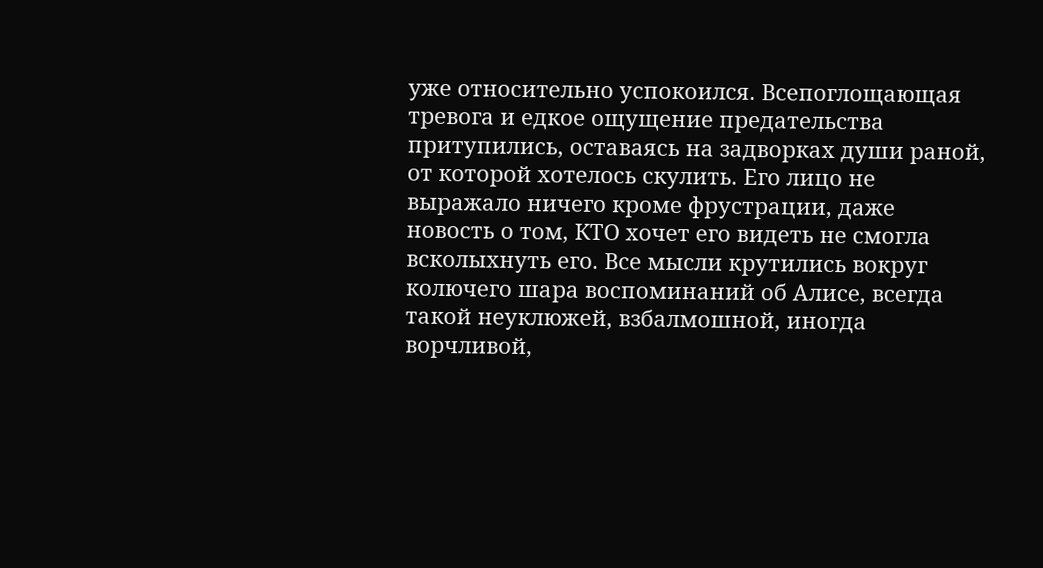уже относительно успокоился. Всепоглощающая тревога и едкое ощущение предательства притупились, оставаясь на задворках души раной, от которой хотелось скулить. Его лицо не выражало ничего кроме фрустрации, даже новость о том, КТО хочет его видеть не смогла всколыхнуть его. Все мысли крутились вокруг колючего шара воспоминаний об Алисе, всегда такой неуклюжей, взбалмошной, иногда ворчливой,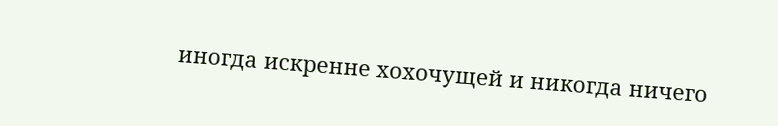иногда искренне хохочущей и никогда ничего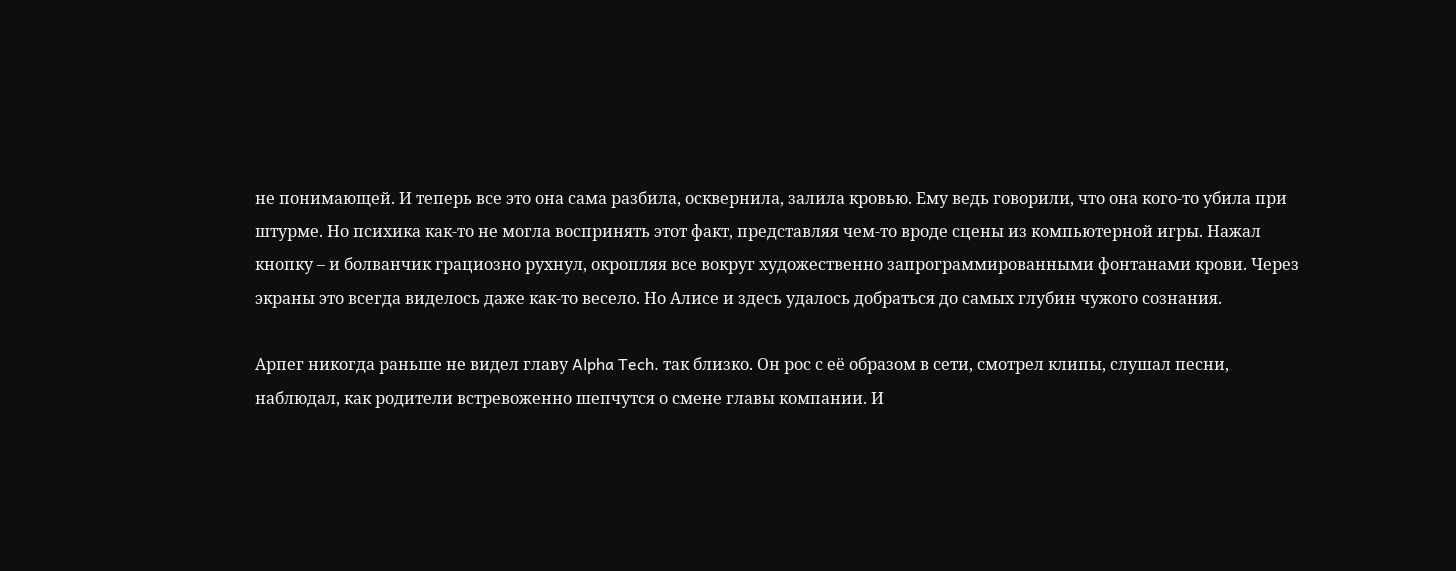не понимающей. И теперь все это она сама разбила, осквернила, залила кровью. Ему ведь говорили, что она кого-то убила при штурме. Но психика как-то не могла воспринять этот факт, представляя чем-то вроде сцены из компьютерной игры. Нажал кнопку – и болванчик грациозно рухнул, окропляя все вокруг художественно запрограммированными фонтанами крови. Через экраны это всегда виделось даже как-то весело. Но Алисе и здесь удалось добраться до самых глубин чужого сознания.

Арпег никогда раньше не видел главу Alpha Tech. так близко. Он рос с её образом в сети, смотрел клипы, слушал песни, наблюдал, как родители встревоженно шепчутся о смене главы компании. И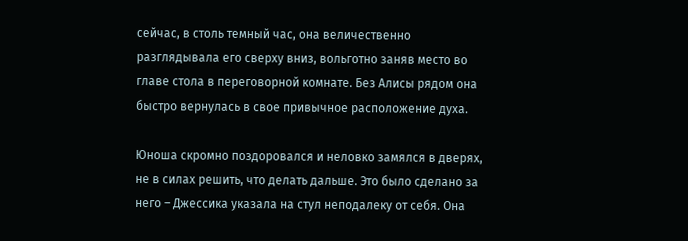сейчас, в столь темный час, она величественно разглядывала его сверху вниз, вольготно заняв место во главе стола в переговорной комнате. Без Алисы рядом она быстро вернулась в свое привычное расположение духа.

Юноша скромно поздоровался и неловко замялся в дверях, не в силах решить, что делать дальше. Это было сделано за него – Джессика указала на стул неподалеку от себя. Она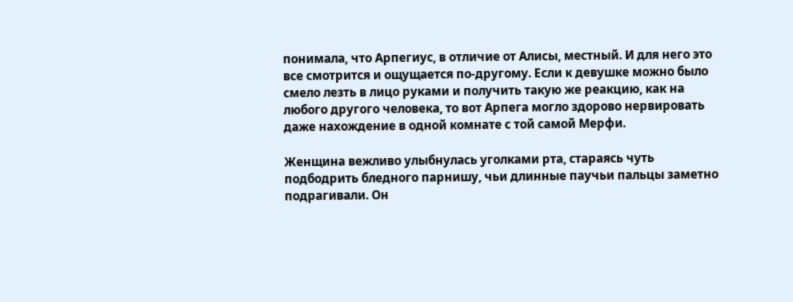понимала, что Арпегиус, в отличие от Алисы, местный. И для него это все смотрится и ощущается по-другому. Если к девушке можно было смело лезть в лицо руками и получить такую же реакцию, как на любого другого человека, то вот Арпега могло здорово нервировать даже нахождение в одной комнате с той самой Мерфи.

Женщина вежливо улыбнулась уголками рта, стараясь чуть подбодрить бледного парнишу, чьи длинные паучьи пальцы заметно подрагивали. Он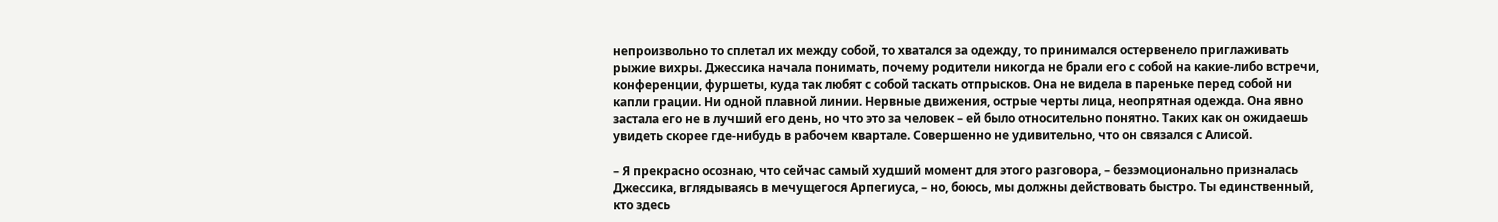непроизвольно то сплетал их между собой, то хватался за одежду, то принимался остервенело приглаживать рыжие вихры. Джессика начала понимать, почему родители никогда не брали его с собой на какие-либо встречи, конференции, фуршеты, куда так любят с собой таскать отпрысков. Она не видела в пареньке перед собой ни капли грации. Ни одной плавной линии. Нервные движения, острые черты лица, неопрятная одежда. Она явно застала его не в лучший его день, но что это за человек – ей было относительно понятно. Таких как он ожидаешь увидеть скорее где-нибудь в рабочем квартале. Совершенно не удивительно, что он связался с Алисой.

– Я прекрасно осознаю, что сейчас самый худший момент для этого разговора, – безэмоционально призналась Джессика, вглядываясь в мечущегося Арпегиуса, – но, боюсь, мы должны действовать быстро. Ты единственный, кто здесь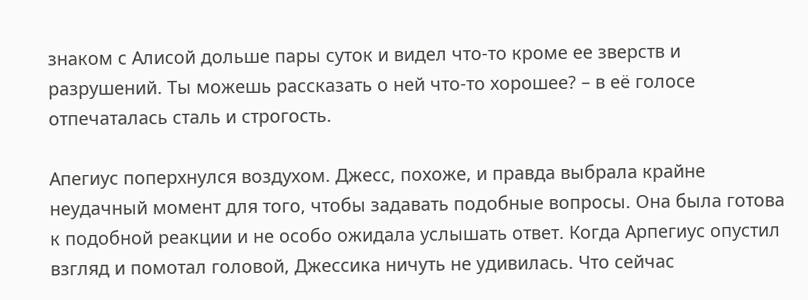знаком с Алисой дольше пары суток и видел что-то кроме ее зверств и разрушений. Ты можешь рассказать о ней что-то хорошее? – в её голосе отпечаталась сталь и строгость.

Апегиус поперхнулся воздухом. Джесс, похоже, и правда выбрала крайне неудачный момент для того, чтобы задавать подобные вопросы. Она была готова к подобной реакции и не особо ожидала услышать ответ. Когда Арпегиус опустил взгляд и помотал головой, Джессика ничуть не удивилась. Что сейчас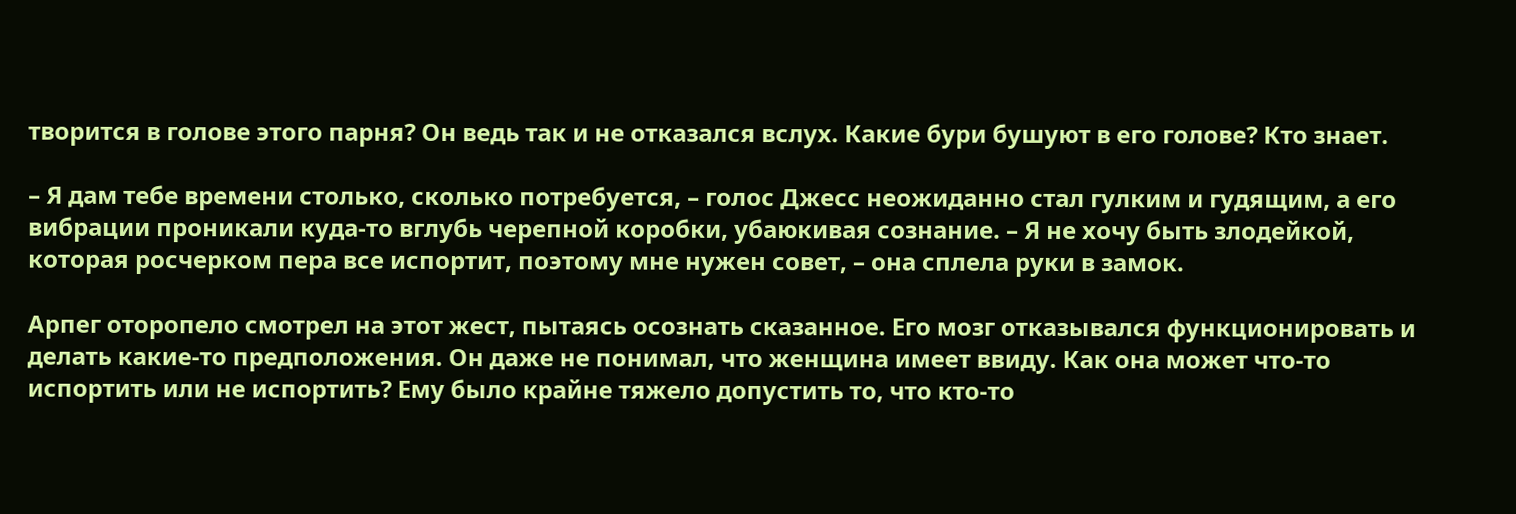творится в голове этого парня? Он ведь так и не отказался вслух. Какие бури бушуют в его голове? Кто знает.

– Я дам тебе времени столько, сколько потребуется, – голос Джесс неожиданно стал гулким и гудящим, а его вибрации проникали куда-то вглубь черепной коробки, убаюкивая сознание. – Я не хочу быть злодейкой, которая росчерком пера все испортит, поэтому мне нужен совет, – она сплела руки в замок.

Арпег оторопело смотрел на этот жест, пытаясь осознать сказанное. Его мозг отказывался функционировать и делать какие-то предположения. Он даже не понимал, что женщина имеет ввиду. Как она может что-то испортить или не испортить? Ему было крайне тяжело допустить то, что кто-то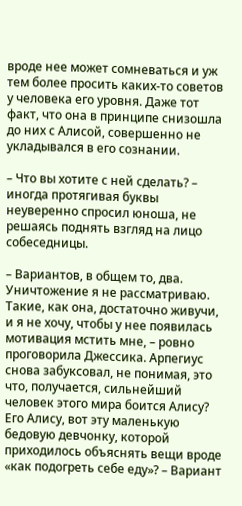вроде нее может сомневаться и уж тем более просить каких-то советов у человека его уровня. Даже тот факт, что она в принципе снизошла до них с Алисой, совершенно не укладывался в его сознании.

– Что вы хотите с ней сделать? – иногда протягивая буквы неуверенно спросил юноша, не решаясь поднять взгляд на лицо собеседницы.

– Вариантов, в общем то, два. Уничтожение я не рассматриваю. Такие, как она, достаточно живучи, и я не хочу, чтобы у нее появилась мотивация мстить мне, – ровно проговорила Джессика. Арпегиус снова забуксовал, не понимая, это что, получается, сильнейший человек этого мира боится Алису? Его Алису, вот эту маленькую бедовую девчонку, которой приходилось объяснять вещи вроде «как подогреть себе еду»? – Вариант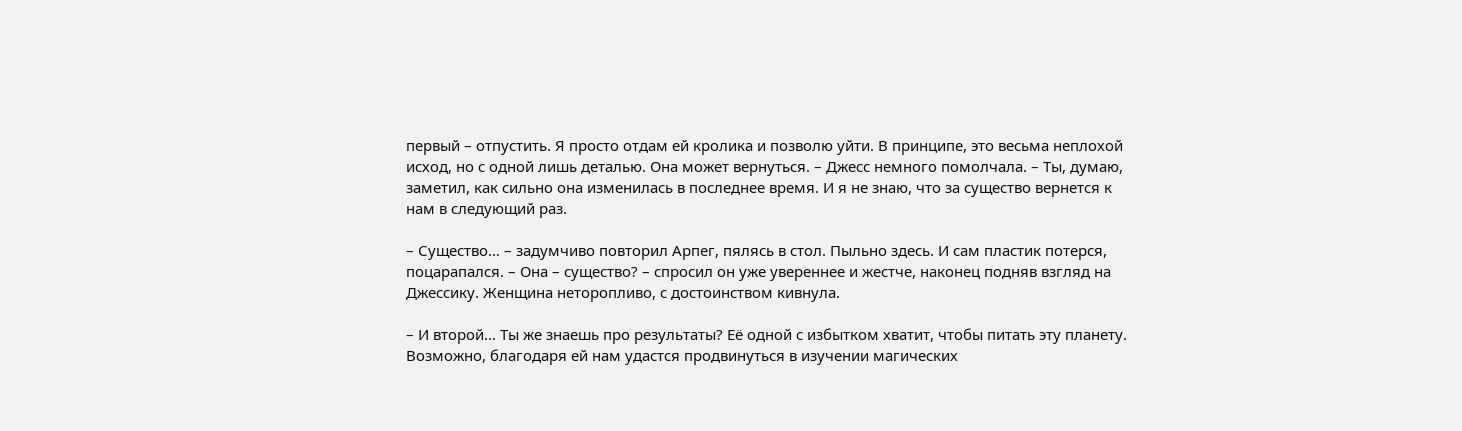первый – отпустить. Я просто отдам ей кролика и позволю уйти. В принципе, это весьма неплохой исход, но с одной лишь деталью. Она может вернуться. – Джесс немного помолчала. – Ты, думаю, заметил, как сильно она изменилась в последнее время. И я не знаю, что за существо вернется к нам в следующий раз.

– Существо… – задумчиво повторил Арпег, пялясь в стол. Пыльно здесь. И сам пластик потерся, поцарапался. – Она – существо? – спросил он уже увереннее и жестче, наконец подняв взгляд на Джессику. Женщина неторопливо, с достоинством кивнула.

– И второй… Ты же знаешь про результаты? Её одной с избытком хватит, чтобы питать эту планету. Возможно, благодаря ей нам удастся продвинуться в изучении магических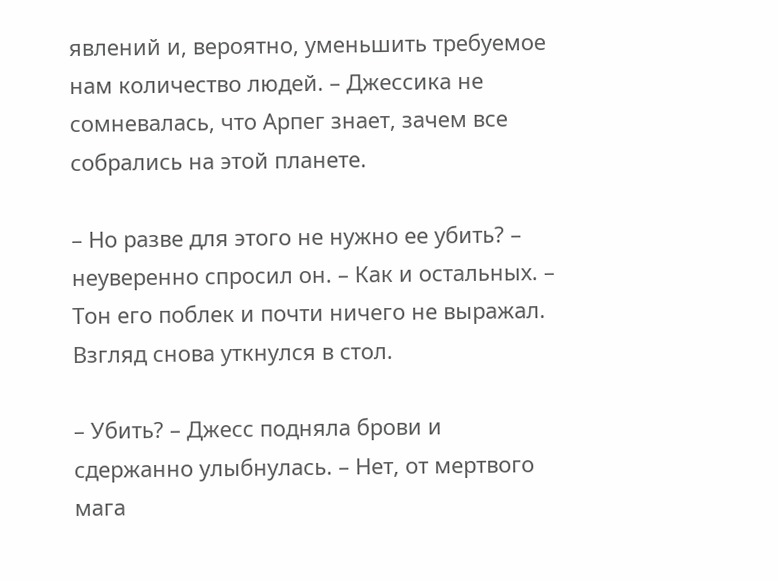явлений и, вероятно, уменьшить требуемое нам количество людей. – Джессика не сомневалась, что Арпег знает, зачем все собрались на этой планете.

– Но разве для этого не нужно ее убить? – неуверенно спросил он. – Как и остальных. – Тон его поблек и почти ничего не выражал. Взгляд снова уткнулся в стол.

– Убить? – Джесс подняла брови и сдержанно улыбнулась. – Нет, от мертвого мага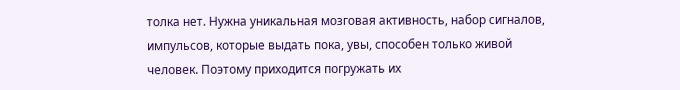толка нет. Нужна уникальная мозговая активность, набор сигналов, импульсов, которые выдать пока, увы, способен только живой человек. Поэтому приходится погружать их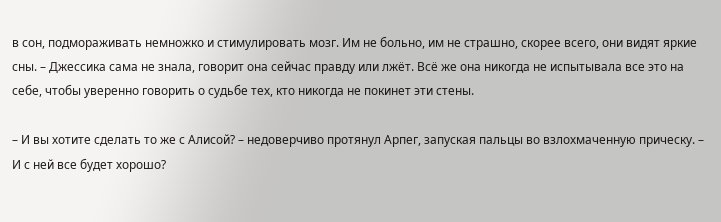в сон, подмораживать немножко и стимулировать мозг. Им не больно, им не страшно, скорее всего, они видят яркие сны. – Джессика сама не знала, говорит она сейчас правду или лжёт. Всё же она никогда не испытывала все это на себе, чтобы уверенно говорить о судьбе тех, кто никогда не покинет эти стены.

– И вы хотите сделать то же с Алисой? – недоверчиво протянул Арпег, запуская пальцы во взлохмаченную прическу. – И с ней все будет хорошо?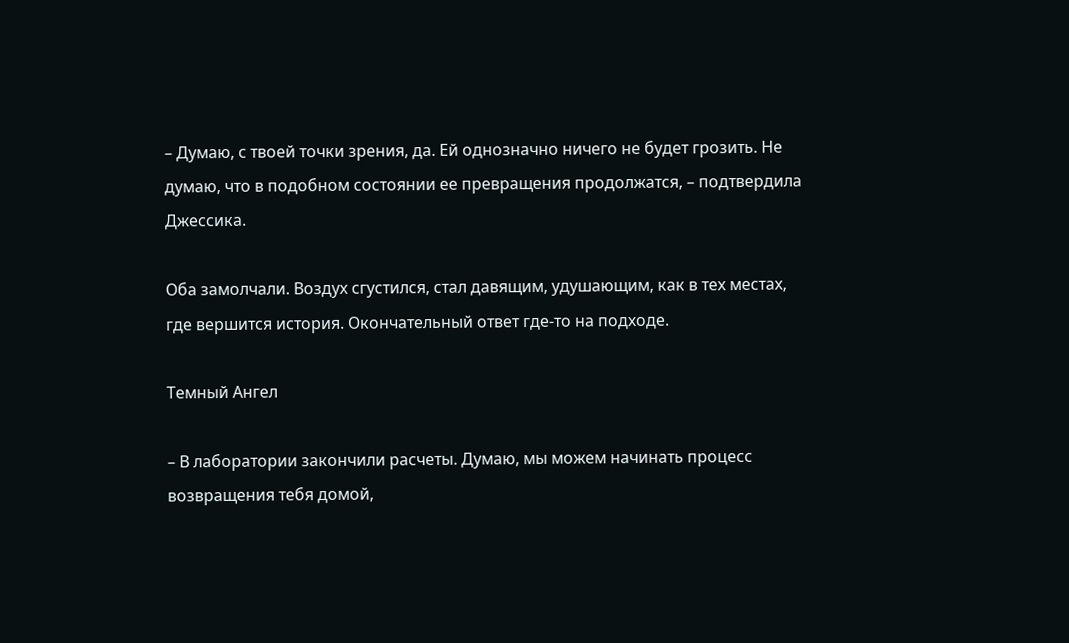– Думаю, с твоей точки зрения, да. Ей однозначно ничего не будет грозить. Не думаю, что в подобном состоянии ее превращения продолжатся, – подтвердила Джессика.

Оба замолчали. Воздух сгустился, стал давящим, удушающим, как в тех местах, где вершится история. Окончательный ответ где-то на подходе.

Темный Ангел

– В лаборатории закончили расчеты. Думаю, мы можем начинать процесс возвращения тебя домой,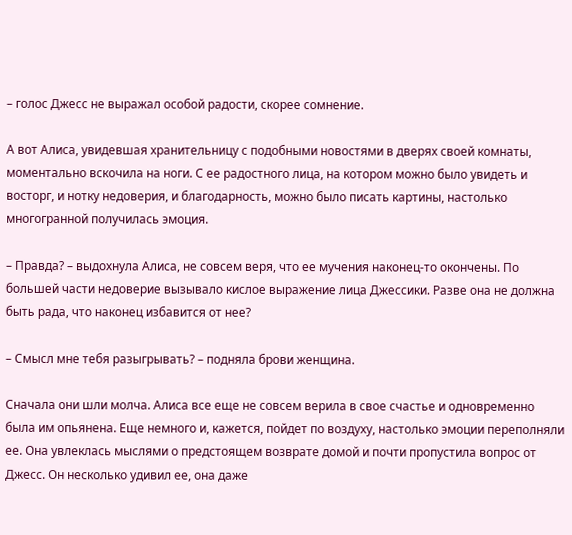– голос Джесс не выражал особой радости, скорее сомнение.

А вот Алиса, увидевшая хранительницу с подобными новостями в дверях своей комнаты, моментально вскочила на ноги. С ее радостного лица, на котором можно было увидеть и восторг, и нотку недоверия, и благодарность, можно было писать картины, настолько многогранной получилась эмоция.

– Правда? – выдохнула Алиса, не совсем веря, что ее мучения наконец-то окончены. По большей части недоверие вызывало кислое выражение лица Джессики. Разве она не должна быть рада, что наконец избавится от нее?

– Смысл мне тебя разыгрывать? – подняла брови женщина.

Сначала они шли молча. Алиса все еще не совсем верила в свое счастье и одновременно была им опьянена. Еще немного и, кажется, пойдет по воздуху, настолько эмоции переполняли ее. Она увлеклась мыслями о предстоящем возврате домой и почти пропустила вопрос от Джесс. Он несколько удивил ее, она даже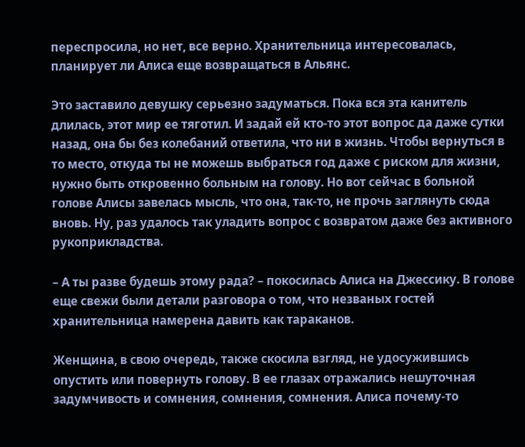переспросила, но нет, все верно. Хранительница интересовалась, планирует ли Алиса еще возвращаться в Альянс.

Это заставило девушку серьезно задуматься. Пока вся эта канитель длилась, этот мир ее тяготил. И задай ей кто-то этот вопрос да даже сутки назад, она бы без колебаний ответила, что ни в жизнь. Чтобы вернуться в то место, откуда ты не можешь выбраться год даже с риском для жизни, нужно быть откровенно больным на голову. Но вот сейчас в больной голове Алисы завелась мысль, что она, так-то, не прочь заглянуть сюда вновь. Ну, раз удалось так уладить вопрос с возвратом даже без активного рукоприкладства.

– А ты разве будешь этому рада? – покосилась Алиса на Джессику. В голове еще свежи были детали разговора о том, что незваных гостей хранительница намерена давить как тараканов.

Женщина, в свою очередь, также скосила взгляд, не удосужившись опустить или повернуть голову. В ее глазах отражались нешуточная задумчивость и сомнения, сомнения, сомнения. Алиса почему-то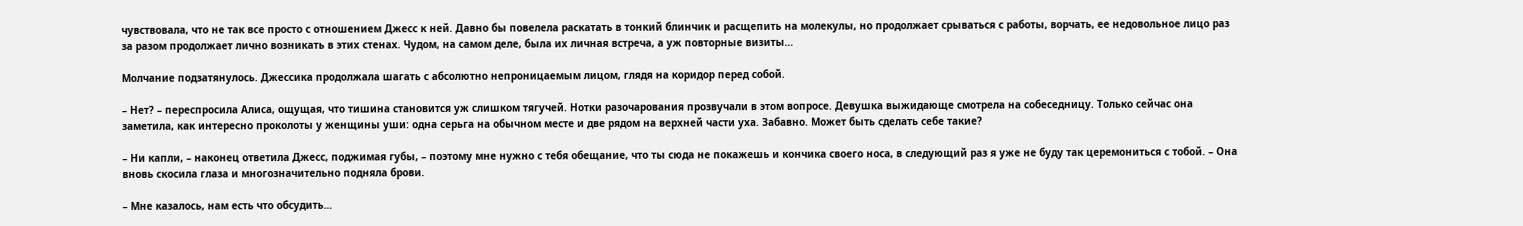чувствовала, что не так все просто с отношением Джесс к ней. Давно бы повелела раскатать в тонкий блинчик и расщепить на молекулы, но продолжает срываться с работы, ворчать, ее недовольное лицо раз за разом продолжает лично возникать в этих стенах. Чудом, на самом деле, была их личная встреча, а уж повторные визиты…

Молчание подзатянулось. Джессика продолжала шагать с абсолютно непроницаемым лицом, глядя на коридор перед собой.

– Нет? – переспросила Алиса, ощущая, что тишина становится уж слишком тягучей. Нотки разочарования прозвучали в этом вопросе. Девушка выжидающе смотрела на собеседницу. Только сейчас она заметила, как интересно проколоты у женщины уши: одна серьга на обычном месте и две рядом на верхней части уха. Забавно. Может быть сделать себе такие?

– Ни капли, – наконец ответила Джесс, поджимая губы, – поэтому мне нужно с тебя обещание, что ты сюда не покажешь и кончика своего носа, в следующий раз я уже не буду так церемониться с тобой. – Она вновь скосила глаза и многозначительно подняла брови.

– Мне казалось, нам есть что обсудить…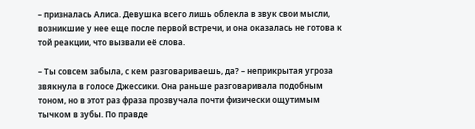– призналась Алиса. Девушка всего лишь облекла в звук свои мысли, возникшие у нее еще после первой встречи, и она оказалась не готова к той реакции, что вызвали её слова.

– Ты совсем забыла, с кем разговариваешь, да? – неприкрытая угроза звякнула в голосе Джессики. Она раньше разговаривала подобным тоном, но в этот раз фраза прозвучала почти физически ощутимым тычком в зубы. По правде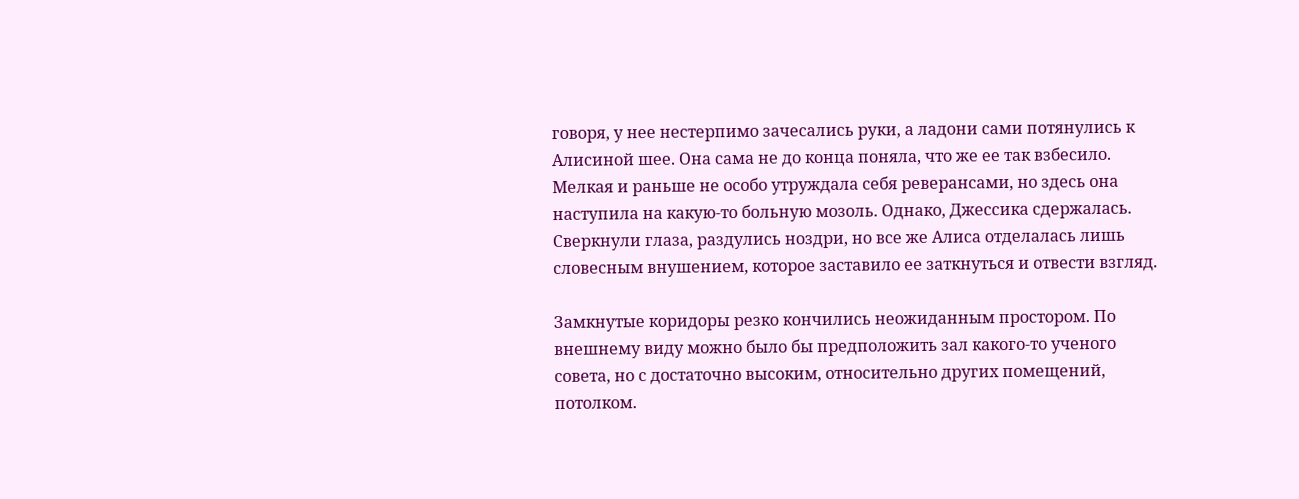говоря, у нее нестерпимо зачесались руки, а ладони сами потянулись к Алисиной шее. Она сама не до конца поняла, что же ее так взбесило. Мелкая и раньше не особо утруждала себя реверансами, но здесь она наступила на какую-то больную мозоль. Однако, Джессика сдержалась. Сверкнули глаза, раздулись ноздри, но все же Алиса отделалась лишь словесным внушением, которое заставило ее заткнуться и отвести взгляд.

Замкнутые коридоры резко кончились неожиданным простором. По внешнему виду можно было бы предположить зал какого-то ученого совета, но с достаточно высоким, относительно других помещений, потолком.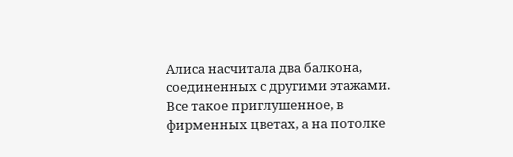Алиса насчитала два балкона, соединенных с другими этажами. Все такое приглушенное, в фирменных цветах, а на потолке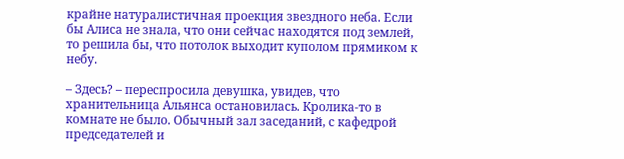крайне натуралистичная проекция звездного неба. Если бы Алиса не знала, что они сейчас находятся под землей, то решила бы, что потолок выходит куполом прямиком к небу.

– Здесь? – переспросила девушка, увидев, что хранительница Альянса остановилась. Кролика-то в комнате не было. Обычный зал заседаний, с кафедрой председателей и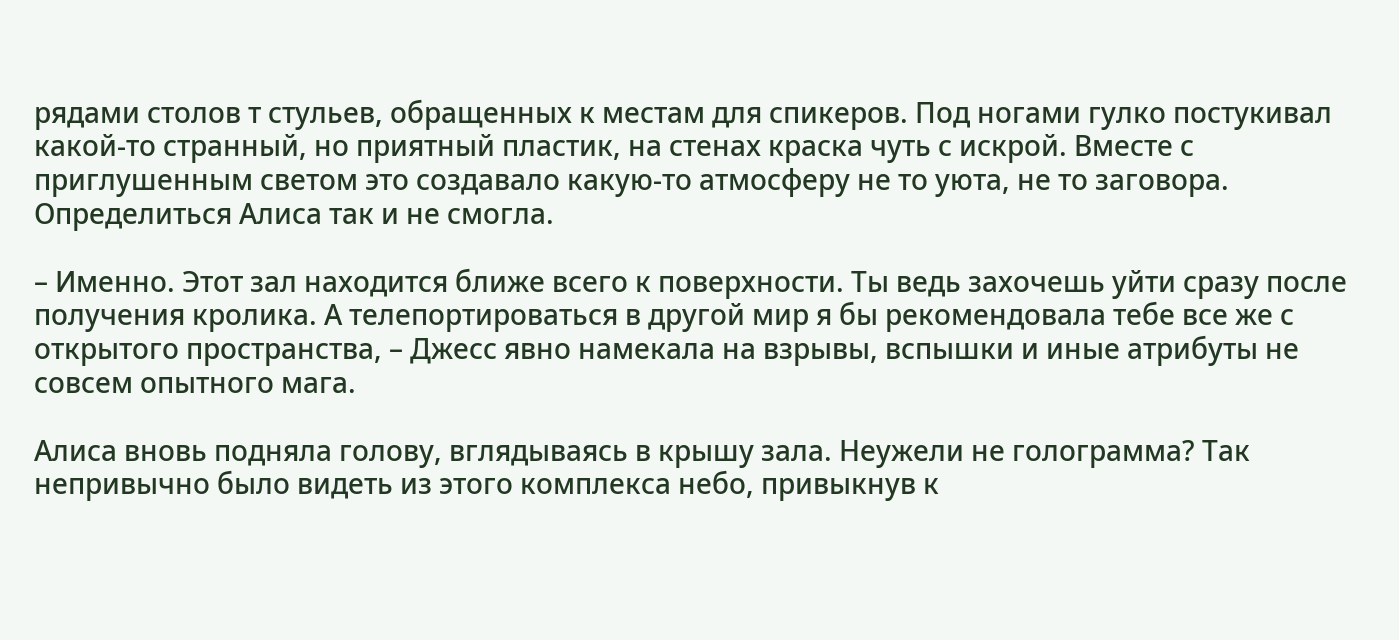рядами столов т стульев, обращенных к местам для спикеров. Под ногами гулко постукивал какой-то странный, но приятный пластик, на стенах краска чуть с искрой. Вместе с приглушенным светом это создавало какую-то атмосферу не то уюта, не то заговора. Определиться Алиса так и не смогла.

– Именно. Этот зал находится ближе всего к поверхности. Ты ведь захочешь уйти сразу после получения кролика. А телепортироваться в другой мир я бы рекомендовала тебе все же с открытого пространства, – Джесс явно намекала на взрывы, вспышки и иные атрибуты не совсем опытного мага.

Алиса вновь подняла голову, вглядываясь в крышу зала. Неужели не голограмма? Так непривычно было видеть из этого комплекса небо, привыкнув к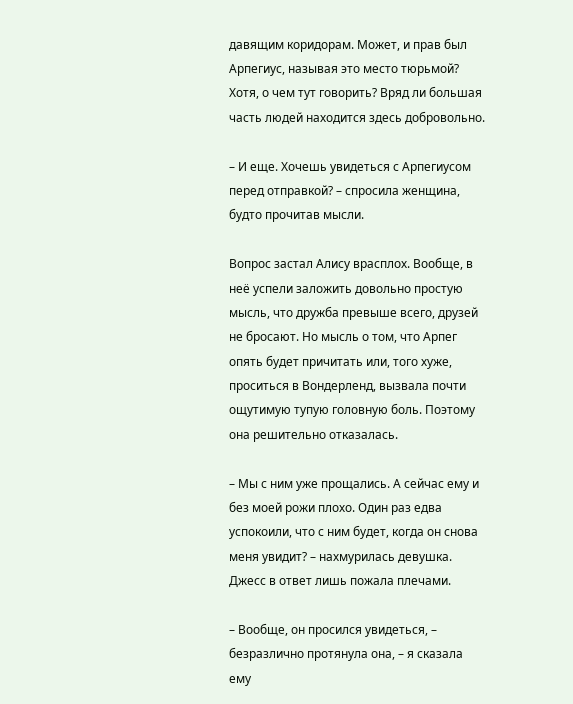давящим коридорам. Может, и прав был Арпегиус, называя это место тюрьмой? Хотя, о чем тут говорить? Вряд ли большая часть людей находится здесь добровольно.

– И еще. Хочешь увидеться с Арпегиусом перед отправкой? – спросила женщина, будто прочитав мысли.

Вопрос застал Алису врасплох. Вообще, в неё успели заложить довольно простую мысль, что дружба превыше всего, друзей не бросают. Но мысль о том, что Арпег опять будет причитать или, того хуже, проситься в Вондерленд, вызвала почти ощутимую тупую головную боль. Поэтому она решительно отказалась.

– Мы с ним уже прощались. А сейчас ему и без моей рожи плохо. Один раз едва успокоили, что с ним будет, когда он снова меня увидит? – нахмурилась девушка. Джесс в ответ лишь пожала плечами.

– Вообще, он просился увидеться, – безразлично протянула она, – я сказала ему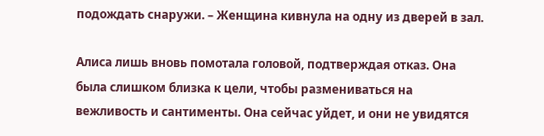подождать снаружи. – Женщина кивнула на одну из дверей в зал.

Алиса лишь вновь помотала головой, подтверждая отказ. Она была слишком близка к цели, чтобы размениваться на вежливость и сантименты. Она сейчас уйдет, и они не увидятся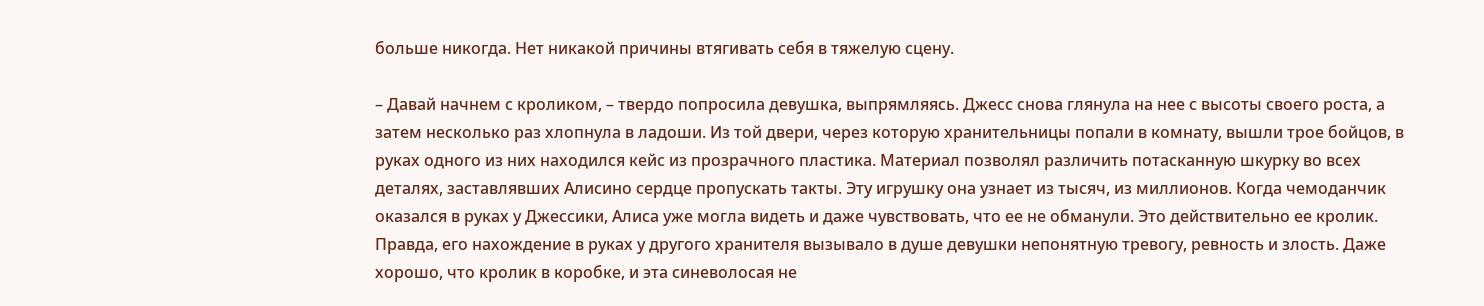больше никогда. Нет никакой причины втягивать себя в тяжелую сцену.

– Давай начнем с кроликом, – твердо попросила девушка, выпрямляясь. Джесс снова глянула на нее с высоты своего роста, а затем несколько раз хлопнула в ладоши. Из той двери, через которую хранительницы попали в комнату, вышли трое бойцов, в руках одного из них находился кейс из прозрачного пластика. Материал позволял различить потасканную шкурку во всех деталях, заставлявших Алисино сердце пропускать такты. Эту игрушку она узнает из тысяч, из миллионов. Когда чемоданчик оказался в руках у Джессики, Алиса уже могла видеть и даже чувствовать, что ее не обманули. Это действительно ее кролик. Правда, его нахождение в руках у другого хранителя вызывало в душе девушки непонятную тревогу, ревность и злость. Даже хорошо, что кролик в коробке, и эта синеволосая не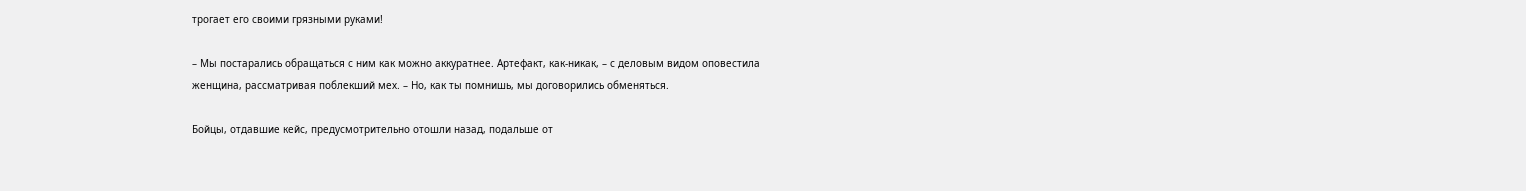трогает его своими грязными руками!

– Мы постарались обращаться с ним как можно аккуратнее. Артефакт, как-никак, – с деловым видом оповестила женщина, рассматривая поблекший мех. – Но, как ты помнишь, мы договорились обменяться.

Бойцы, отдавшие кейс, предусмотрительно отошли назад, подальше от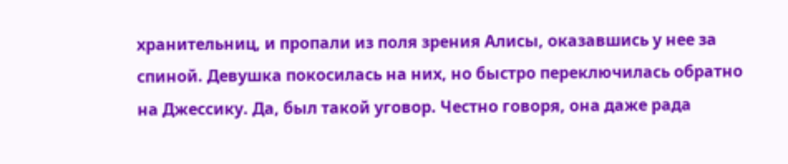хранительниц, и пропали из поля зрения Алисы, оказавшись у нее за спиной. Девушка покосилась на них, но быстро переключилась обратно на Джессику. Да, был такой уговор. Честно говоря, она даже рада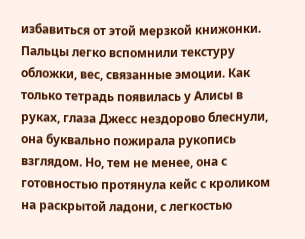избавиться от этой мерзкой книжонки. Пальцы легко вспомнили текстуру обложки, вес, связанные эмоции. Как только тетрадь появилась у Алисы в руках, глаза Джесс нездорово блеснули, она буквально пожирала рукопись взглядом. Но, тем не менее, она с готовностью протянула кейс с кроликом на раскрытой ладони, с легкостью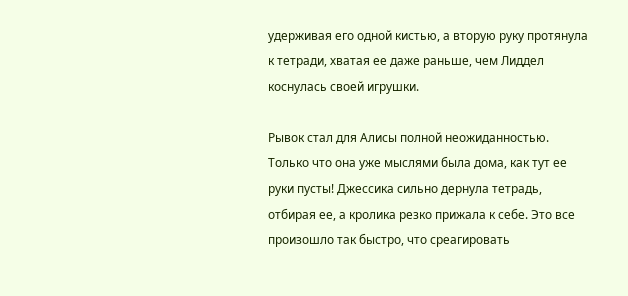удерживая его одной кистью, а вторую руку протянула к тетради, хватая ее даже раньше, чем Лиддел коснулась своей игрушки.

Рывок стал для Алисы полной неожиданностью. Только что она уже мыслями была дома, как тут ее руки пусты! Джессика сильно дернула тетрадь, отбирая ее, а кролика резко прижала к себе. Это все произошло так быстро, что среагировать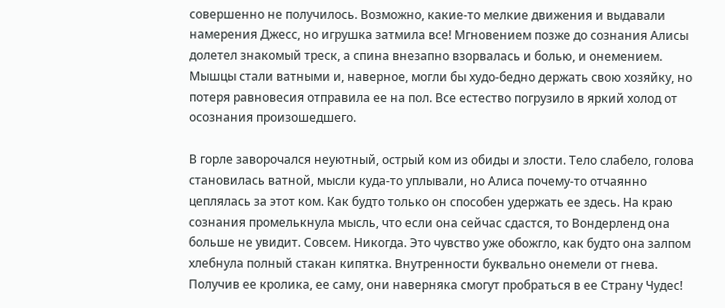совершенно не получилось. Возможно, какие-то мелкие движения и выдавали намерения Джесс, но игрушка затмила все! Мгновением позже до сознания Алисы долетел знакомый треск, а спина внезапно взорвалась и болью, и онемением. Мышцы стали ватными и, наверное, могли бы худо-бедно держать свою хозяйку, но потеря равновесия отправила ее на пол. Все естество погрузило в яркий холод от осознания произошедшего.

В горле заворочался неуютный, острый ком из обиды и злости. Тело слабело, голова становилась ватной, мысли куда-то уплывали, но Алиса почему-то отчаянно цеплялась за этот ком. Как будто только он способен удержать ее здесь. На краю сознания промелькнула мысль, что если она сейчас сдастся, то Вондерленд она больше не увидит. Совсем. Никогда. Это чувство уже обожгло, как будто она залпом хлебнула полный стакан кипятка. Внутренности буквально онемели от гнева. Получив ее кролика, ее саму, они наверняка смогут пробраться в ее Страну Чудес!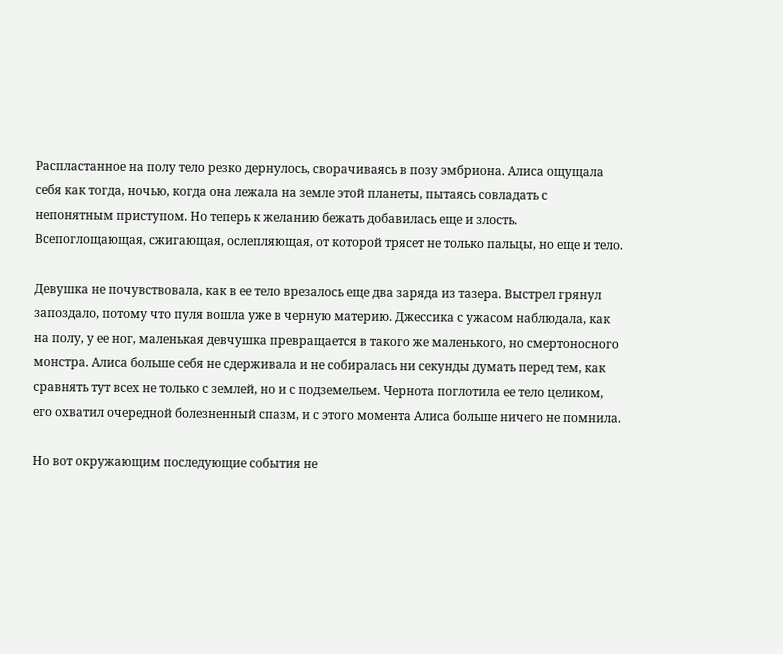Распластанное на полу тело резко дернулось, сворачиваясь в позу эмбриона. Алиса ощущала себя как тогда, ночью, когда она лежала на земле этой планеты, пытаясь совладать с непонятным приступом. Но теперь к желанию бежать добавилась еще и злость. Всепоглощающая, сжигающая, ослепляющая, от которой трясет не только пальцы, но еще и тело.

Девушка не почувствовала, как в ее тело врезалось еще два заряда из тазера. Выстрел грянул запоздало, потому что пуля вошла уже в черную материю. Джессика с ужасом наблюдала, как на полу, у ее ног, маленькая девчушка превращается в такого же маленького, но смертоносного монстра. Алиса больше себя не сдерживала и не собиралась ни секунды думать перед тем, как сравнять тут всех не только с землей, но и с подземельем. Чернота поглотила ее тело целиком, его охватил очередной болезненный спазм, и с этого момента Алиса больше ничего не помнила.

Но вот окружающим последующие события не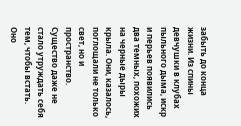забыть до конца жизни. Из спины девчушки в клубах пыльного дыма, искр и перьев появились два темных, похожих на черные дыры крыла. Они, казалось, поглощали не только свет, но и пространство. Существо даже не стало утруждать себя тем, чтобы встать. Оно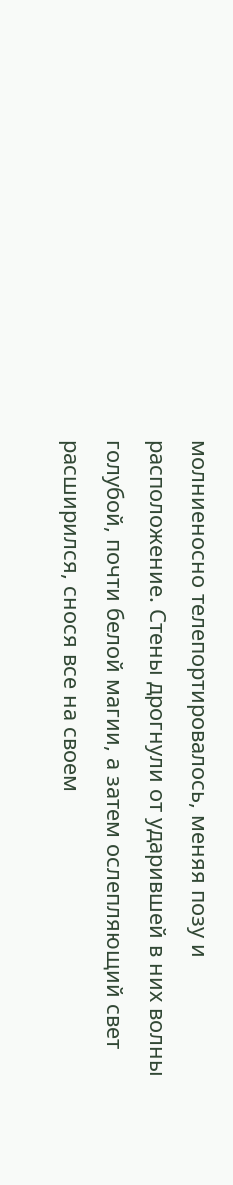молниеносно телепортировалось, меняя позу и расположение. Стены дрогнули от ударившей в них волны голубой, почти белой магии, а затем ослепляющий свет расширился, снося все на своем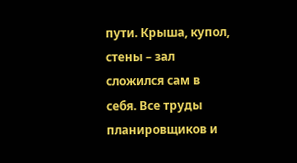пути. Крыша, купол, стены – зал сложился сам в себя. Все труды планировщиков и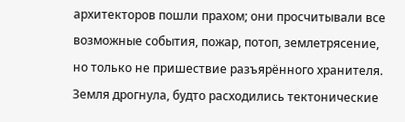архитекторов пошли прахом; они просчитывали все возможные события, пожар, потоп, землетрясение, но только не пришествие разъярённого хранителя. Земля дрогнула, будто расходились тектонические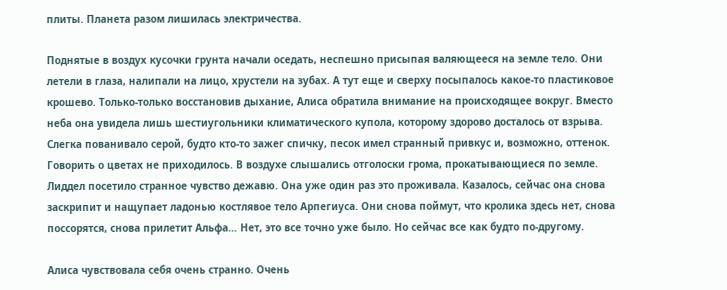плиты. Планета разом лишилась электричества.

Поднятые в воздух кусочки грунта начали оседать, неспешно присыпая валяющееся на земле тело. Они летели в глаза, налипали на лицо, хрустели на зубах. А тут еще и сверху посыпалось какое-то пластиковое крошево. Только-только восстановив дыхание, Алиса обратила внимание на происходящее вокруг. Вместо неба она увидела лишь шестиугольники климатического купола, которому здорово досталось от взрыва. Слегка пованивало серой, будто кто-то зажег спичку, песок имел странный привкус и, возможно, оттенок. Говорить о цветах не приходилось. В воздухе слышались отголоски грома, прокатывающиеся по земле. Лиддел посетило странное чувство дежавю. Она уже один раз это проживала. Казалось, сейчас она снова заскрипит и нащупает ладонью костлявое тело Арпегиуса. Они снова поймут, что кролика здесь нет, снова поссорятся, снова прилетит Альфа… Нет, это все точно уже было. Но сейчас все как будто по-другому.

Алиса чувствовала себя очень странно. Очень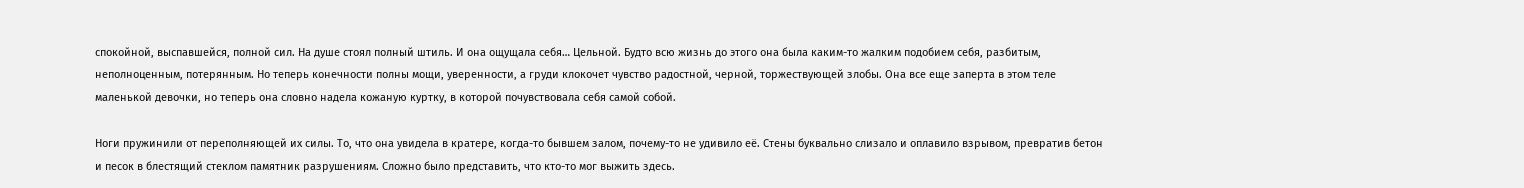спокойной, выспавшейся, полной сил. На душе стоял полный штиль. И она ощущала себя… Цельной. Будто всю жизнь до этого она была каким-то жалким подобием себя, разбитым, неполноценным, потерянным. Но теперь конечности полны мощи, уверенности, а груди клокочет чувство радостной, черной, торжествующей злобы. Она все еще заперта в этом теле маленькой девочки, но теперь она словно надела кожаную куртку, в которой почувствовала себя самой собой.

Ноги пружинили от переполняющей их силы. То, что она увидела в кратере, когда-то бывшем залом, почему-то не удивило её. Стены буквально слизало и оплавило взрывом, превратив бетон и песок в блестящий стеклом памятник разрушениям. Сложно было представить, что кто-то мог выжить здесь.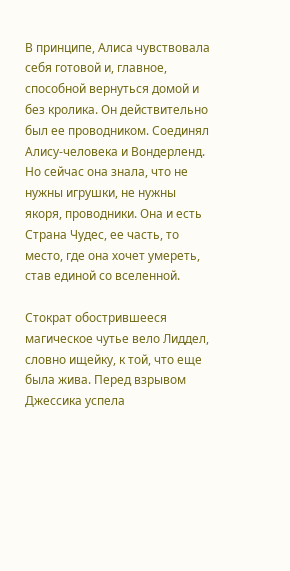В принципе, Алиса чувствовала себя готовой и, главное, способной вернуться домой и без кролика. Он действительно был ее проводником. Соединял Алису-человека и Вондерленд. Но сейчас она знала, что не нужны игрушки, не нужны якоря, проводники. Она и есть Страна Чудес, ее часть, то место, где она хочет умереть, став единой со вселенной.

Стократ обострившееся магическое чутье вело Лиддел, словно ищейку, к той, что еще была жива. Перед взрывом Джессика успела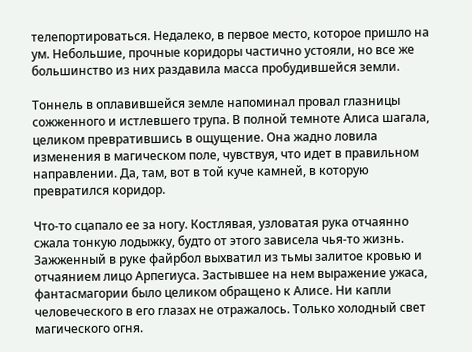телепортироваться. Недалеко, в первое место, которое пришло на ум. Небольшие, прочные коридоры частично устояли, но все же большинство из них раздавила масса пробудившейся земли.

Тоннель в оплавившейся земле напоминал провал глазницы сожженного и истлевшего трупа. В полной темноте Алиса шагала, целиком превратившись в ощущение. Она жадно ловила изменения в магическом поле, чувствуя, что идет в правильном направлении. Да, там, вот в той куче камней, в которую превратился коридор.

Что-то сцапало ее за ногу. Костлявая, узловатая рука отчаянно сжала тонкую лодыжку, будто от этого зависела чья-то жизнь. Зажженный в руке файрбол выхватил из тьмы залитое кровью и отчаянием лицо Арпегиуса. Застывшее на нем выражение ужаса, фантасмагории было целиком обращено к Алисе. Ни капли человеческого в его глазах не отражалось. Только холодный свет магического огня.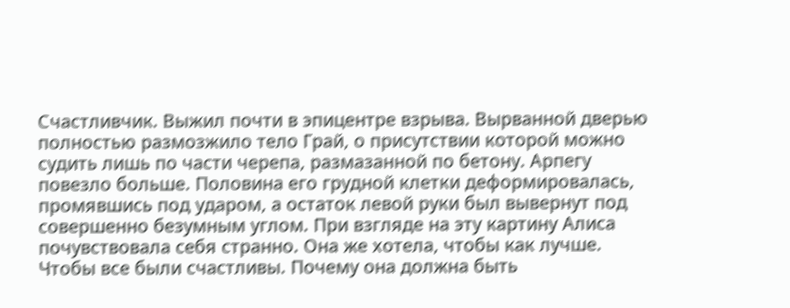Счастливчик. Выжил почти в эпицентре взрыва. Вырванной дверью полностью размозжило тело Грай, о присутствии которой можно судить лишь по части черепа, размазанной по бетону. Арпегу повезло больше. Половина его грудной клетки деформировалась, промявшись под ударом, а остаток левой руки был вывернут под совершенно безумным углом. При взгляде на эту картину Алиса почувствовала себя странно. Она же хотела, чтобы как лучше. Чтобы все были счастливы. Почему она должна быть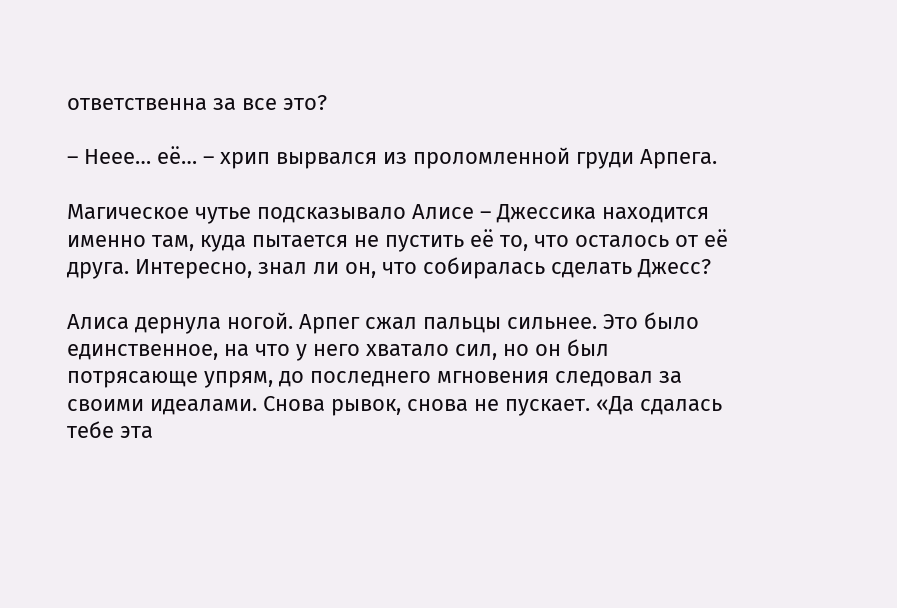ответственна за все это?

– Неее… её… – хрип вырвался из проломленной груди Арпега.

Магическое чутье подсказывало Алисе – Джессика находится именно там, куда пытается не пустить её то, что осталось от её друга. Интересно, знал ли он, что собиралась сделать Джесс?

Алиса дернула ногой. Арпег сжал пальцы сильнее. Это было единственное, на что у него хватало сил, но он был потрясающе упрям, до последнего мгновения следовал за своими идеалами. Снова рывок, снова не пускает. «Да сдалась тебе эта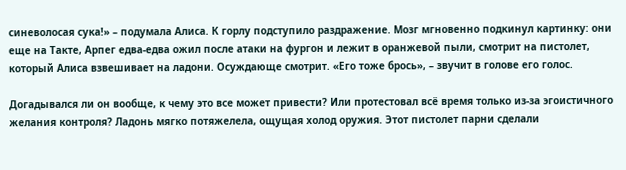синеволосая сука!» – подумала Алиса. К горлу подступило раздражение. Мозг мгновенно подкинул картинку: они еще на Такте, Арпег едва-едва ожил после атаки на фургон и лежит в оранжевой пыли, смотрит на пистолет, который Алиса взвешивает на ладони. Осуждающе смотрит. «Его тоже брось», – звучит в голове его голос.

Догадывался ли он вообще, к чему это все может привести? Или протестовал всё время только из-за эгоистичного желания контроля? Ладонь мягко потяжелела, ощущая холод оружия. Этот пистолет парни сделали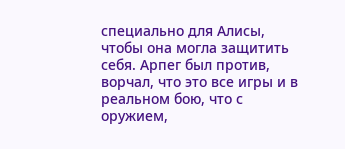специально для Алисы, чтобы она могла защитить себя. Арпег был против, ворчал, что это все игры и в реальном бою, что с оружием,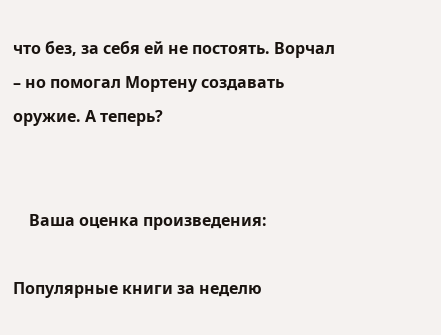что без, за себя ей не постоять. Ворчал – но помогал Мортену создавать оружие. А теперь?


    Ваша оценка произведения:

Популярные книги за неделю